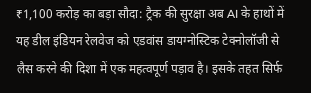₹1,100 करोड़ का बड़ा सौदा: ट्रैक की सुरक्षा अब AI के हाथों में
यह डील इंडियन रेलवेज को एडवांस डायग्नोस्टिक टेक्नोलॉजी से लैस करने की दिशा में एक महत्वपूर्ण पड़ाव है। इसके तहत सिर्फ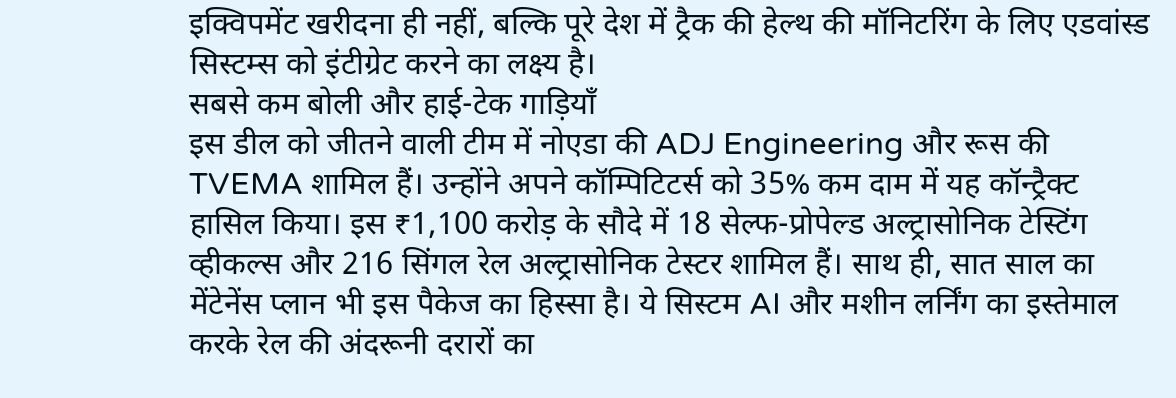इक्विपमेंट खरीदना ही नहीं, बल्कि पूरे देश में ट्रैक की हेल्थ की मॉनिटरिंग के लिए एडवांस्ड सिस्टम्स को इंटीग्रेट करने का लक्ष्य है।
सबसे कम बोली और हाई-टेक गाड़ियाँ
इस डील को जीतने वाली टीम में नोएडा की ADJ Engineering और रूस की TVEMA शामिल हैं। उन्होंने अपने कॉम्पिटिटर्स को 35% कम दाम में यह कॉन्ट्रैक्ट हासिल किया। इस ₹1,100 करोड़ के सौदे में 18 सेल्फ-प्रोपेल्ड अल्ट्रासोनिक टेस्टिंग व्हीकल्स और 216 सिंगल रेल अल्ट्रासोनिक टेस्टर शामिल हैं। साथ ही, सात साल का मेंटेनेंस प्लान भी इस पैकेज का हिस्सा है। ये सिस्टम AI और मशीन लर्निंग का इस्तेमाल करके रेल की अंदरूनी दरारों का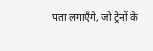पता लगाएँगे, जो ट्रेनों के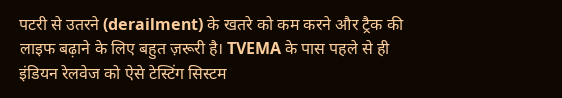पटरी से उतरने (derailment) के खतरे को कम करने और ट्रैक की लाइफ बढ़ाने के लिए बहुत ज़रूरी है। TVEMA के पास पहले से ही इंडियन रेलवेज को ऐसे टेस्टिंग सिस्टम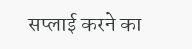सप्लाई करने का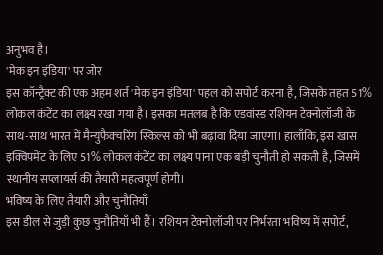अनुभव है।
'मेक इन इंडिया' पर जोर
इस कॉन्ट्रैक्ट की एक अहम शर्त 'मेक इन इंडिया' पहल को सपोर्ट करना है, जिसके तहत 51% लोकल कंटेंट का लक्ष्य रखा गया है। इसका मतलब है कि एडवांस्ड रशियन टेक्नोलॉजी के साथ-साथ भारत में मैन्युफैक्चरिंग स्किल्स को भी बढ़ावा दिया जाएगा। हालाँकि, इस खास इक्विपमेंट के लिए 51% लोकल कंटेंट का लक्ष्य पाना एक बड़ी चुनौती हो सकती है, जिसमें स्थानीय सप्लायर्स की तैयारी महत्वपूर्ण होगी।
भविष्य के लिए तैयारी और चुनौतियाँ
इस डील से जुड़ी कुछ चुनौतियाँ भी हैं। रशियन टेक्नोलॉजी पर निर्भरता भविष्य में सपोर्ट,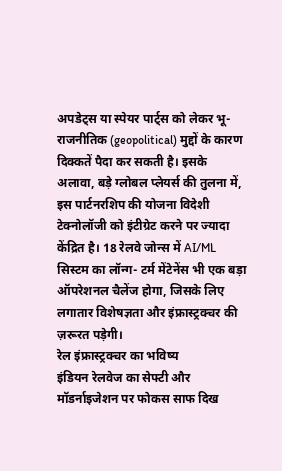अपडेट्स या स्पेयर पार्ट्स को लेकर भू-राजनीतिक (geopolitical) मुद्दों के कारण दिक्कतें पैदा कर सकती है। इसके अलावा, बड़े ग्लोबल प्लेयर्स की तुलना में, इस पार्टनरशिप की योजना विदेशी टेक्नोलॉजी को इंटीग्रेट करने पर ज्यादा केंद्रित है। 18 रेलवे जोन्स में AI/ML सिस्टम का लॉन्ग- टर्म मेंटेनेंस भी एक बड़ा ऑपरेशनल चैलेंज होगा, जिसके लिए लगातार विशेषज्ञता और इंफ्रास्ट्रक्चर की ज़रूरत पड़ेगी।
रेल इंफ्रास्ट्रक्चर का भविष्य
इंडियन रेलवेज का सेफ्टी और मॉडर्नाइजेशन पर फोकस साफ दिख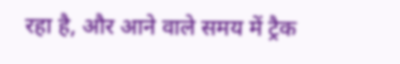रहा है, और आने वाले समय में ट्रैक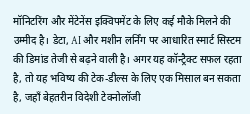मॉनिटरिंग और मेंटेनेंस इक्विपमेंट के लिए कई मौके मिलने की उम्मीद है। डेटा, AI और मशीन लर्निंग पर आधारित स्मार्ट सिस्टम की डिमांड तेजी से बढ़ने वाली है। अगर यह कॉन्ट्रैक्ट सफल रहता है, तो यह भविष्य की टेक-डील्स के लिए एक मिसाल बन सकता है, जहाँ बेहतरीन विदेशी टेक्नोलॉजी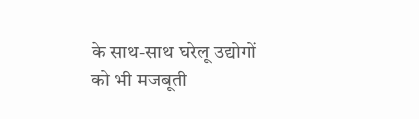के साथ-साथ घरेलू उद्योगों को भी मजबूती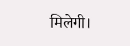मिलेगी।